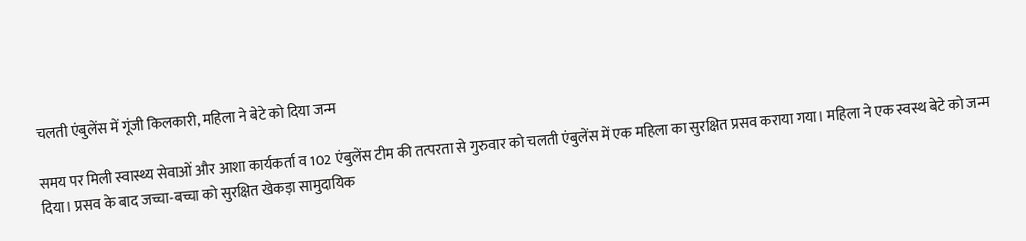चलती एंबुलेंस में गूंजी किलकारी, महिला ने बेटे को दिया जन्म

समय पर मिली स्वास्थ्य सेवाओं और आशा कार्यकर्ता व 102 एंबुलेंस टीम की तत्परता से गुरुवार को चलती एंबुलेंस में एक महिला का सुरक्षित प्रसव कराया गया। महिला ने एक स्वस्थ बेटे को जन्म दिया। प्रसव के बाद जच्चा-बच्चा को सुरक्षित खेकड़ा सामुदायिक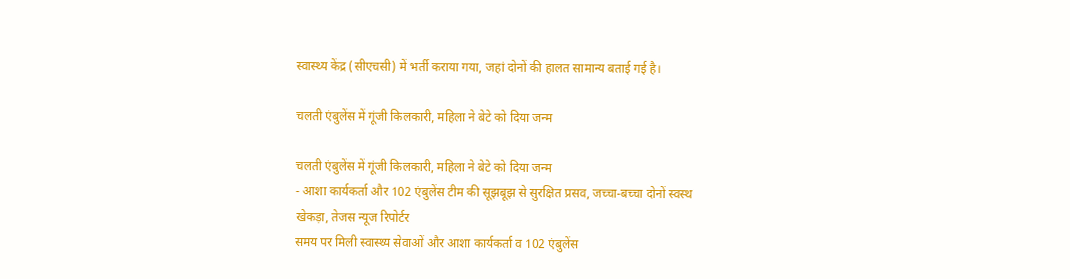स्वास्थ्य केंद्र (सीएचसी) में भर्ती कराया गया, जहां दोनों की हालत सामान्य बताई गई है।

चलती एंबुलेंस में गूंजी किलकारी, महिला ने बेटे को दिया जन्म

चलती एंबुलेंस में गूंजी किलकारी, महिला ने बेटे को दिया जन्म
- आशा कार्यकर्ता और 102 एंबुलेंस टीम की सूझबूझ से सुरक्षित प्रसव, जच्चा-बच्चा दोनों स्वस्थ
खेकड़ा, तेजस न्यूज रिपोर्टर
समय पर मिली स्वास्थ्य सेवाओं और आशा कार्यकर्ता व 102 एंबुलेंस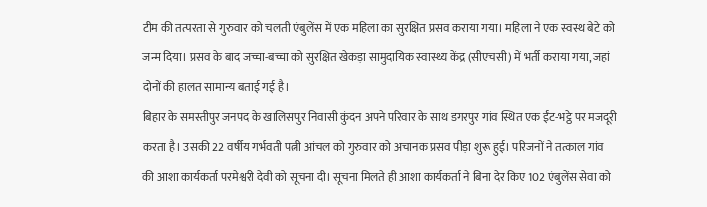टीम की तत्परता से गुरुवार को चलती एंबुलेंस में एक महिला का सुरक्षित प्रसव कराया गया। महिला ने एक स्वस्थ बेटे को जन्म दिया। प्रसव के बाद जच्चा-बच्चा को सुरक्षित खेकड़ा सामुदायिक स्वास्थ्य केंद्र (सीएचसी) में भर्ती कराया गया, जहां दोनों की हालत सामान्य बताई गई है।
बिहार के समस्तीपुर जनपद के खालिसपुर निवासी कुंदन अपने परिवार के साथ डगरपुर गांव स्थित एक ईंट-भट्ठे पर मजदूरी करता है। उसकी 22 वर्षीय गर्भवती पत्नी आंचल को गुरुवार को अचानक प्रसव पीड़ा शुरू हुई। परिजनों ने तत्काल गांव की आशा कार्यकर्ता परमेश्वरी देवी को सूचना दी। सूचना मिलते ही आशा कार्यकर्ता ने बिना देर किए 102 एंबुलेंस सेवा को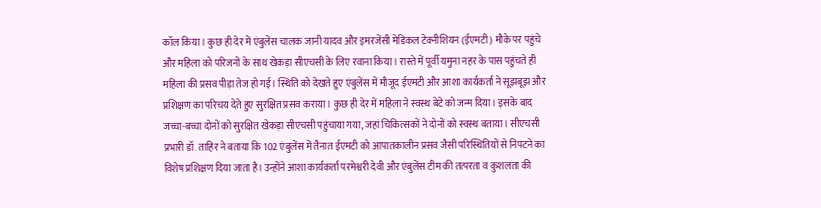कॉल किया। कुछ ही देर में एंबुलेंस चालक जानी यादव और इमरजेंसी मेडिकल टेक्नीशियन (ईएमटी) मौके पर पहुंचे और महिला को परिजनों के साथ खेकड़ा सीएचसी के लिए रवाना किया। रास्ते में पूर्वी यमुना नहर के पास पहुंचते ही महिला की प्रसव पीड़ा तेज हो गई। स्थिति को देखते हुए एंबुलेंस में मौजूद ईएमटी और आशा कार्यकर्ता ने सूझबूझ और प्रशिक्षण का परिचय देते हुए सुरक्षित प्रसव कराया। कुछ ही देर में महिला ने स्वस्थ बेटे को जन्म दिया। इसके बाद जच्चा-बच्चा दोनों को सुरक्षित खेकड़ा सीएचसी पहुंचाया गया, जहां चिकित्सकों ने दोनों को स्वस्थ बताया। सीएचसी प्रभारी डॉ. ताहिर ने बताया कि 102 एंबुलेंस में तैनात ईएमटी को आपातकालीन प्रसव जैसी परिस्थितियों से निपटने का विशेष प्रशिक्षण दिया जाता है। उन्होंने आशा कार्यकर्ता परमेश्वरी देवी और एंबुलेंस टीम की तत्परता व कुशलता की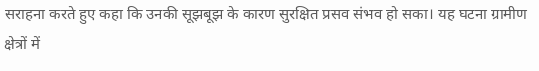सराहना करते हुए कहा कि उनकी सूझबूझ के कारण सुरक्षित प्रसव संभव हो सका। यह घटना ग्रामीण क्षेत्रों में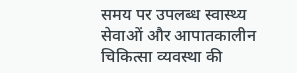समय पर उपलब्ध स्वास्थ्य सेवाओं और आपातकालीन चिकित्सा व्यवस्था की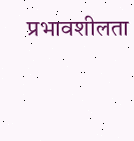प्रभावशीलता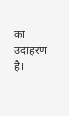का उदाहरण है।